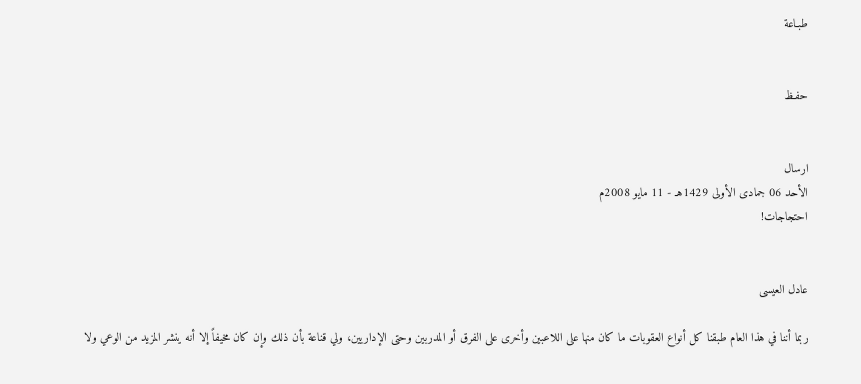طبـاعة


حفـظ


ارسال
الأحد 06 جمادى الأولى 1429هـ - 11 مايو 2008م
احتجاجات!


عادل العيسى

ربما أننا في هذا العام طبقنا كل أنواع العقوبات ما كان منها على اللاعبين وأخرى على الفرق أو المدربين وحتى الإداريين، ولي قناعة بأن ذلك وإن كان مخيفاً إلا أنه ينشر المزيد من الوعي ولا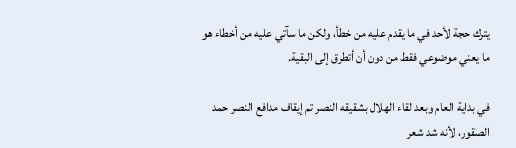يترك حجة لأحد في ما يقدم عليه من خطأ، ولكن ما سآتي عليه من أخطاء هو ما يعني موضوعي فقط من دون أن أتطرق إلى البقية.

في بداية العام وبعد لقاء الهلال بشقيقه النصر تم إيقاف مدافع النصر حمد الصقور، لأنه شد شعر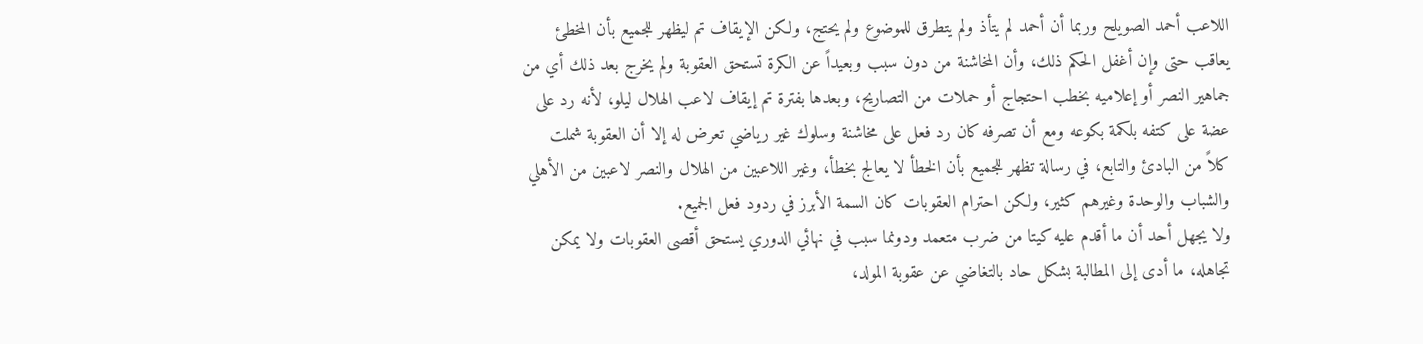اللاعب أحمد الصويلح وربما أن أحمد لم يتأذ ولم يتطرق للموضوع ولم يحتج، ولكن الإيقاف تم ليظهر للجميع بأن المخطئ يعاقب حتى وإن أغفل الحكم ذلك، وأن المخاشنة من دون سبب وبعيداً عن الكرة تستحق العقوبة ولم يخرج بعد ذلك أي من جماهير النصر أو إعلاميه بخطب احتجاج أو حملات من التصاريح، وبعدها بفترة تم إيقاف لاعب الهلال ليلو، لأنه رد على عضة على كتفه بلكمة بكوعه ومع أن تصرفه كان رد فعل على مخاشنة وسلوك غير رياضي تعرض له إلا أن العقوبة شملت كلاً من البادئ والتابع، في رسالة تظهر للجميع بأن الخطأ لا يعالج بخطأ، وغير اللاعبين من الهلال والنصر لاعبين من الأهلي والشباب والوحدة وغيرهم كثير، ولكن احترام العقوبات كان السمة الأبرز في ردود فعل الجميع.
ولا يجهل أحد أن ما أقدم عليه كيتا من ضرب متعمد ودونما سبب في نهائي الدوري يستحق أقصى العقوبات ولا يمكن تجاهله، ما أدى إلى المطالبة بشكل حاد بالتغاضي عن عقوبة المولد،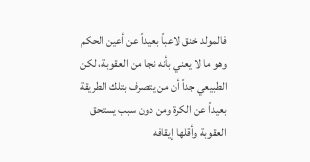فالمولد خنق لاعباً بعيداً عن أعين الحكم وهو ما لا يعني بأنه نجا من العقوبة، لكن الطبيعي جداً أن من يتصرف بتلك الطريقة بعيداً عن الكرة ومن دون سبب يستحق العقوبة وأقلها إيقافه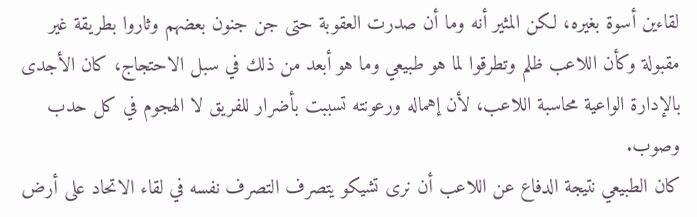لقاءين أسوة بغيره، لكن المثير أنه وما أن صدرت العقوبة حتى جن جنون بعضهم وثاروا بطريقة غير مقبولة وكأن اللاعب ظلم وتطرقوا لما هو طبيعي وما هو أبعد من ذلك في سبل الاحتجاج، كان الأجدى بالإدارة الواعية محاسبة اللاعب، لأن إهماله ورعونته تسببت بأضرار للفريق لا الهجوم في كل حدب وصوب.
كان الطبيعي نتيجة الدفاع عن اللاعب أن نرى تشيكو يتصرف التصرف نفسه في لقاء الاتحاد على أرض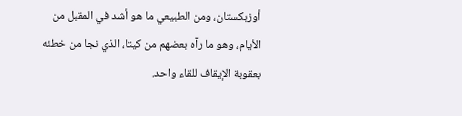أوزبكستان، ومن الطبيعي ما هو أشد في المقبل من الأيام، وهو ما رآه بعضهم من كيتا، الذي نجا من خطئه بعقوبة الإيقاف للقاء واحد.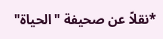*نقلاً عن صحيفة "الحياة"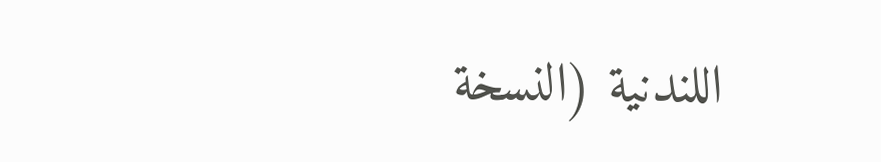اللندنية (النسخة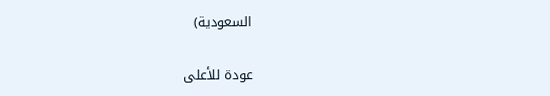السعودية)

عودة للأعلى